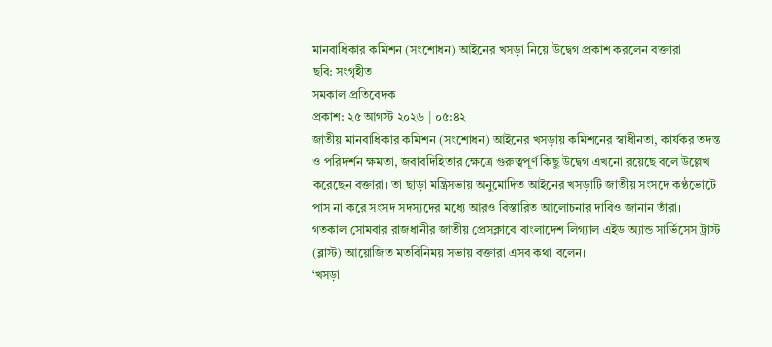মানবাধিকার কমিশন (সংশোধন) আইনের খসড়া নিয়ে উদ্বেগ প্রকাশ করলেন বক্তারা
ছবি: সংগৃহীত
সমকাল প্রতিবেদক
প্রকাশ: ২৫ আগস্ট ২০২৬ | ০৫:৪২
জাতীয় মানবাধিকার কমিশন (সংশোধন) আইনের খসড়ায় কমিশনের স্বাধীনতা, কার্যকর তদন্ত ও পরিদর্শন ক্ষমতা, জবাবদিহিতার ক্ষেত্রে গুরুত্বপূর্ণ কিছু উদ্বেগ এখনো রয়েছে বলে উল্লেখ করেছেন বক্তারা। তা ছাড়া মন্ত্রিসভায় অনুমোদিত আইনের খসড়াটি জাতীয় সংসদে কণ্ঠভোটে পাস না করে সংসদ সদস্যদের মধ্যে আরও বিস্তারিত আলোচনার দাবিও জানান তাঁরা।
গতকাল সোমবার রাজধানীর জাতীয় প্রেসক্লাবে বাংলাদেশ লিগ্যাল এইড অ্যান্ড সার্ভিসেস ট্রাস্ট (ব্লাস্ট) আয়োজিত মতবিনিময় সভায় বক্তারা এসব কথা বলেন।
‘খসড়া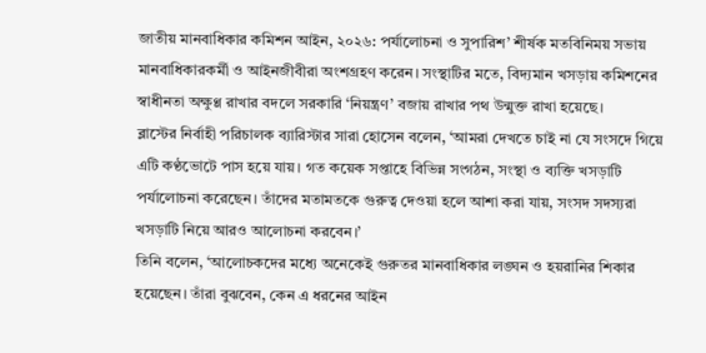জাতীয় মানবাধিকার কমিশন আইন, ২০২৬: পর্যালোচনা ও সুপারিশ’ শীর্ষক মতবিনিময় সভায় মানবাধিকারকর্মী ও আইনজীবীরা অংশগ্রহণ করেন। সংস্থাটির মতে, বিদ্যমান খসড়ায় কমিশনের স্বাধীনতা অক্ষুণ্ণ রাখার বদলে সরকারি ‘নিয়ন্ত্রণ’ বজায় রাখার পথ উন্মুক্ত রাখা হয়েছে।
ব্লাস্টের নির্বাহী পরিচালক ব্যারিস্টার সারা হোসেন বলেন, ‘আমরা দেখতে চাই না যে সংসদে গিয়ে এটি কণ্ঠভোটে পাস হয়ে যায়। গত কয়েক সপ্তাহে বিভিন্ন সংগঠন, সংস্থা ও ব্যক্তি খসড়াটি পর্যালোচনা করেছেন। তাঁদের মতামতকে গুরুত্ব দেওয়া হলে আশা করা যায়, সংসদ সদস্যরা খসড়াটি নিয়ে আরও আলোচনা করবেন।’
তিনি বলেন, ‘আলোচকদের মধ্যে অনেকেই গুরুতর মানবাধিকার লঙ্ঘন ও হয়রানির শিকার হয়েছেন। তাঁরা বুঝবেন, কেন এ ধরনের আইন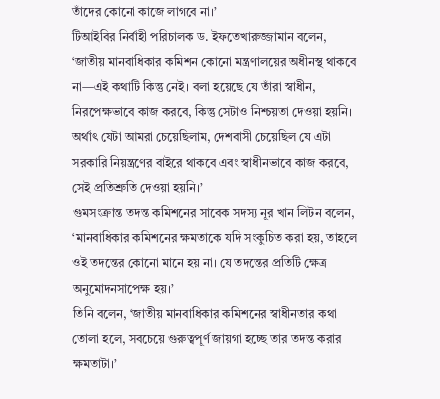তাঁদের কোনো কাজে লাগবে না।’
টিআইবির নির্বাহী পরিচালক ড. ইফতেখারুজ্জামান বলেন, ‘জাতীয় মানবাধিকার কমিশন কোনো মন্ত্রণালয়ের অধীনস্থ থাকবে না—এই কথাটি কিন্তু নেই। বলা হয়েছে যে তাঁরা স্বাধীন, নিরপেক্ষভাবে কাজ করবে, কিন্তু সেটাও নিশ্চয়তা দেওয়া হয়নি। অর্থাৎ যেটা আমরা চেয়েছিলাম, দেশবাসী চেয়েছিল যে এটা সরকারি নিয়ন্ত্রণের বাইরে থাকবে এবং স্বাধীনভাবে কাজ করবে, সেই প্রতিশ্রুতি দেওয়া হয়নি।’
গুমসংক্রান্ত তদন্ত কমিশনের সাবেক সদস্য নূর খান লিটন বলেন, ‘মানবাধিকার কমিশনের ক্ষমতাকে যদি সংকুচিত করা হয়, তাহলে ওই তদন্তের কোনো মানে হয় না। যে তদন্তের প্রতিটি ক্ষেত্র অনুমোদনসাপেক্ষ হয়।’
তিনি বলেন, ‘জাতীয় মানবাধিকার কমিশনের স্বাধীনতার কথা তোলা হলে, সবচেয়ে গুরুত্বপূর্ণ জায়গা হচ্ছে তার তদন্ত করার ক্ষমতাটা।’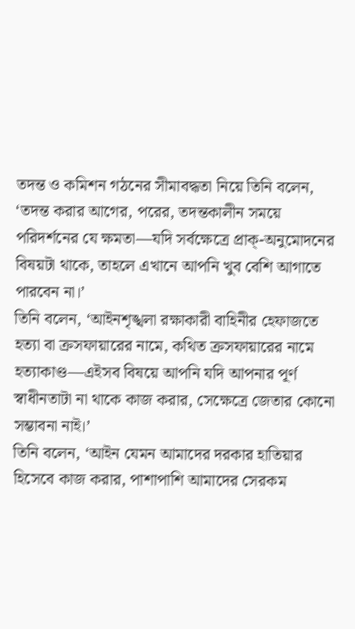তদন্ত ও কমিশন গঠনের সীমাবদ্ধতা নিয়ে তিনি বলেন, ‘তদন্ত করার আগের, পরের, তদন্তকালীন সময়ে পরিদর্শনের যে ক্ষমতা—যদি সর্বক্ষেত্রে প্রাক্-অনুমোদনের বিষয়টা থাকে, তাহলে এখানে আপনি খুব বেশি আগাতে পারবেন না।’
তিনি বলেন, ‘আইনশৃঙ্খলা রক্ষাকারী বাহিনীর হেফাজতে হত্যা বা ক্রসফায়ারের নামে, কথিত ক্রসফায়ারের নামে হত্যাকাণ্ড—এইসব বিষয়ে আপনি যদি আপনার পূর্ণ স্বাধীনতাটা না থাকে কাজ করার, সেক্ষেত্রে জেতার কোনো সম্ভাবনা নাই।’
তিনি বলেন, ‘আইন যেমন আমাদের দরকার হাতিয়ার হিসেবে কাজ করার, পাশাপাশি আমাদের সেরকম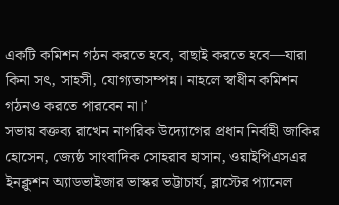একটি কমিশন গঠন করতে হবে, বাছাই করতে হবে—যারা কিনা সৎ, সাহসী, যোগ্যতাসম্পন্ন। নাহলে স্বাধীন কমিশন গঠনও করতে পারবেন না।’
সভায় বক্তব্য রাখেন নাগরিক উদ্যোগের প্রধান নির্বাহী জাকির হোসেন, জ্যেষ্ঠ সাংবাদিক সোহরাব হাসান, ওয়াইপিএসএর ইনক্লুশন অ্যাডভাইজার ভাস্কর ভট্টাচার্য, ব্লাস্টের প্যানেল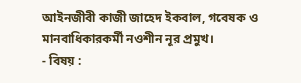আইনজীবী কাজী জাহেদ ইকবাল, গবেষক ও মানবাধিকারকর্মী নওশীন নূর প্রমুখ।
- বিষয় :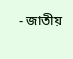- জাতীয়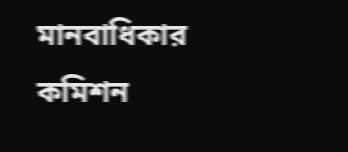মানবাধিকার কমিশন